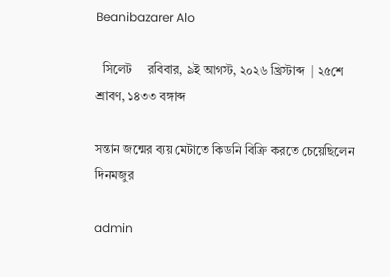Beanibazarer Alo

  সিলেট     রবিবার, ৯ই আগস্ট, ২০২৬ খ্রিস্টাব্দ  | ২৫শে শ্রাবণ, ১৪৩৩ বঙ্গাব্দ

সন্তান জন্মের ব্যয় মেটাতে কিডনি বিক্রি করতে চেয়েছিলেন দিনমজুর

admin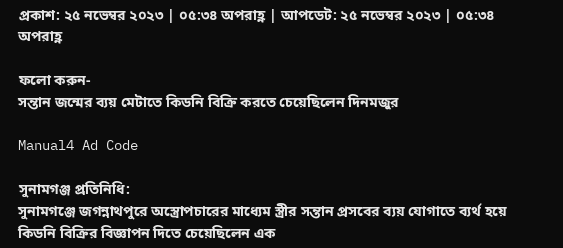প্রকাশ: ২৫ নভেম্বর ২০২৩ | ০৫:৩৪ অপরাহ্ণ | আপডেট: ২৫ নভেম্বর ২০২৩ | ০৫:৩৪ অপরাহ্ণ

ফলো করুন-
সন্তান জন্মের ব্যয় মেটাতে কিডনি বিক্রি করতে চেয়েছিলেন দিনমজুর

Manual4 Ad Code

সুনামগঞ্জ প্রতিনিধি:
সুনামগঞ্জে জগন্নাথপুরে অস্ত্রোপচারের মাধ্যেম স্ত্রীর সন্তান প্রসবের ব্যয় যোগাতে ব্যর্থ হয়ে কিডনি বিক্রির বিজ্ঞাপন দিতে চেয়েছিলেন এক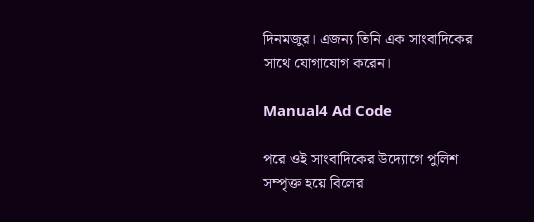দিনমজুর। এজন্য তিনি এক সাংবাদিকের সাথে যোগাযোগ করেন।

Manual4 Ad Code

পরে ওই সাংবাদিকের উদ্যোগে পুলিশ সম্পৃক্ত হয়ে বিলের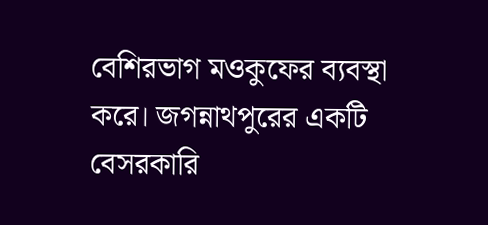বেশিরভাগ মওকুফের ব্যবস্থা করে। জগন্নাথপুরের একটি বেসরকারি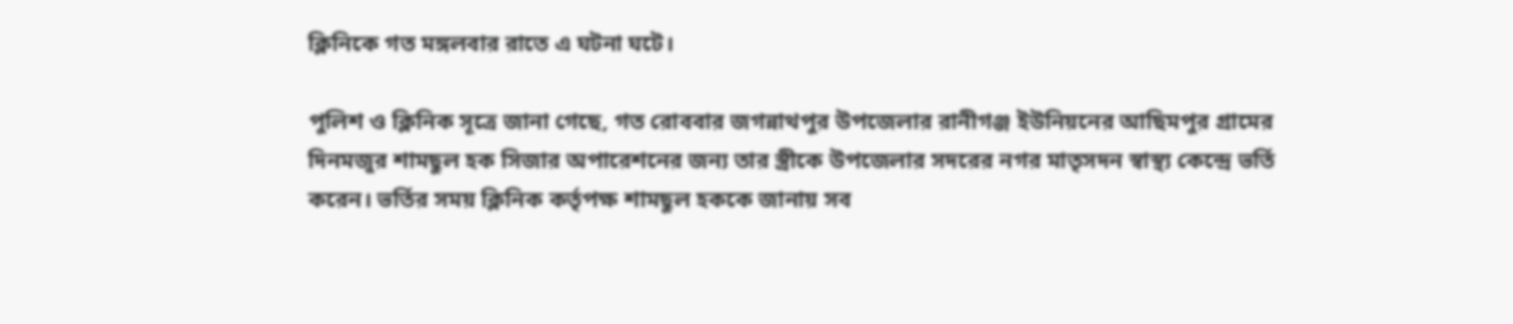ক্লিনিকে গত মঙ্গলবার রাতে এ ঘটনা ঘটে।

পুলিশ ও ক্লিনিক সূত্রে জানা গেছে, গত রোববার জগন্নাথপুর উপজেলার রানীগঞ্জ ইউনিয়নের আছিমপুর গ্রামের দিনমজুর শামছুল হক সিজার অপারেশনের জন্য তার স্ত্রীকে উপজেলার সদরের নগর মাতৃসদন স্বাস্থ্য কেন্দ্রে ভর্তি করেন। ভর্তির সময় ক্লিনিক কর্তৃপক্ষ শামছুল হককে জানায় সব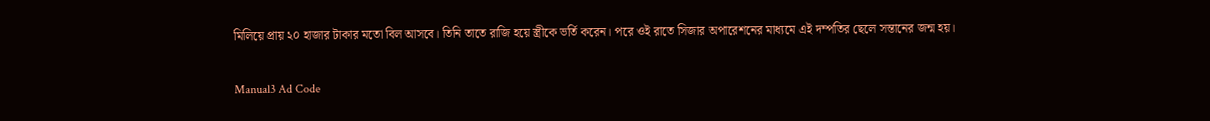মিলিয়ে প্রায় ২০ হাজার টাকার মতো বিল আসবে। তিনি তাতে রাজি হয়ে স্ত্রীকে ভর্তি করেন। পরে ওই রাতে সিজার অপারেশনের মাধ্যমে এই দম্পতির ছেলে সন্তানের জন্ম হয়।

Manual3 Ad Code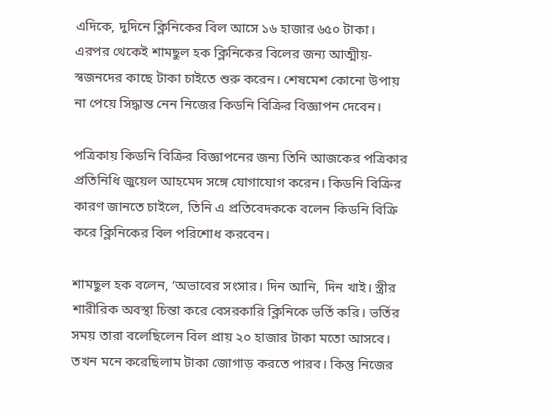এদিকে, দুদিনে ক্লিনিকের বিল আসে ১৬ হাজার ৬৫০ টাকা। এরপর থেকেই শামছুল হক ক্লিনিকের বিলের জন্য আত্মীয়-স্বজনদের কাছে টাকা চাইতে শুরু করেন। শেষমেশ কোনো উপায় না পেয়ে সিদ্ধান্ত নেন নিজের কিডনি বিক্রির বিজ্ঞাপন দেবেন।

পত্রিকায় কিডনি বিক্রির বিজ্ঞাপনের জন্য তিনি আজকের পত্রিকার প্রতিনিধি জুয়েল আহমেদ সঙ্গে যোগাযোগ করেন। কিডনি বিক্রির কারণ জানতে চাইলে, তিনি এ প্রতিবেদককে বলেন কিডনি বিক্রি করে ক্লিনিকের বিল পরিশোধ করবেন।

শামছুল হক বলেন, ‘অভাবের সংসার। দিন আনি, দিন খাই। স্ত্রীর শারীরিক অবস্থা চিন্তা করে বেসরকারি ক্লিনিকে ভর্তি করি। ভর্তির সময় তারা বলেছিলেন বিল প্রায় ২০ হাজার টাকা মতো আসবে। তখন মনে করেছিলাম টাকা জোগাড় করতে পারব। কিন্তু নিজের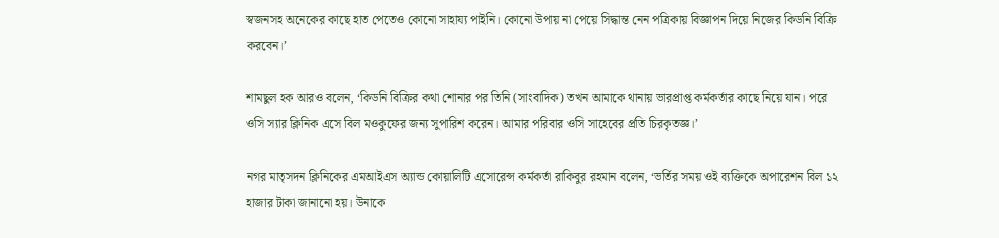স্বজনসহ অনেকের কাছে হাত পেতেও কোনো সাহায্য পাইনি। কোনো উপায় না পেয়ে সিদ্ধান্ত নেন পত্রিকায় বিজ্ঞাপন দিয়ে নিজের কিডনি বিক্রি করবেন।’

শামছুল হক আরও বলেন, ‘কিডনি বিক্রির কথা শোনার পর তিনি (সাংবাদিক) তখন আমাকে থানায় ভারপ্রাপ্ত কর্মকর্তার কাছে নিয়ে যান। পরে ওসি স্যার ক্লিনিক এসে বিল মওকুফের জন্য সুপারিশ করেন। আমার পরিবার ওসি সাহেবের প্রতি চিরকৃতজ্ঞ।’

নগর মাতৃসদন ক্লিনিকের এমআইএস অ্যান্ড কোয়ালিটি এসোরেন্স কর্মকর্তা রাকিবুর রহমান বলেন, ‘ভর্তির সময় ওই ব্যক্তিকে অপারেশন বিল ১২ হাজার টাকা জানানো হয়। উনাকে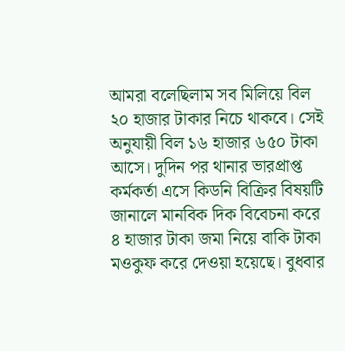আমরা বলেছিলাম সব মিলিয়ে বিল ২০ হাজার টাকার নিচে থাকবে। সেই অনুযায়ী বিল ১৬ হাজার ৬৫০ টাকা আসে। দুদিন পর থানার ভারপ্রাপ্ত কর্মকর্তা এসে কিডনি বিক্রির বিষয়টি জানালে মানবিক দিক বিবেচনা করে ৪ হাজার টাকা জমা নিয়ে বাকি টাকা মওকুফ করে দেওয়া হয়েছে। বুধবার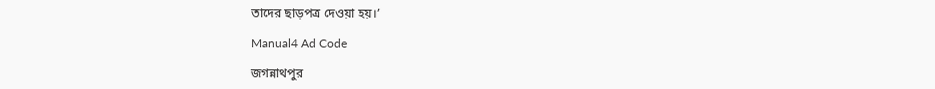তাদের ছাড়পত্র দেওয়া হয়।’

Manual4 Ad Code

জগন্নাথপুর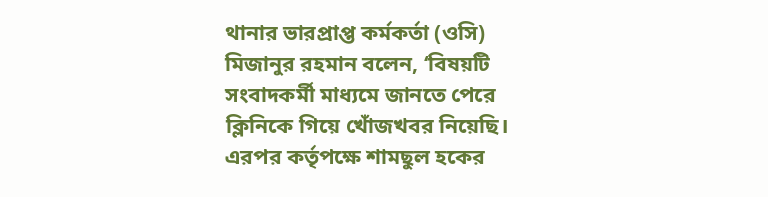থানার ভারপ্রাপ্ত কর্মকর্তা (ওসি) মিজানুর রহমান বলেন, ‘বিষয়টি সংবাদকর্মী মাধ্যমে জানতে পেরে ক্লিনিকে গিয়ে খোঁজখবর নিয়েছি। এরপর কর্তৃপক্ষে শামছুল হকের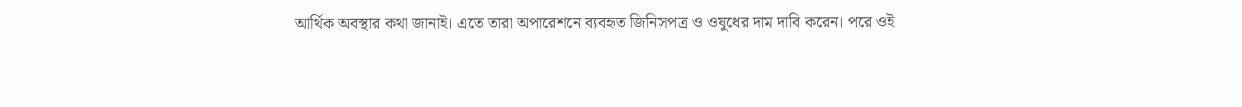আর্থিক অবস্থার কথা জানাই। এতে তারা অপারেশনে ব্যবহৃত জিনিসপত্র ও ওষুধের দাম দাবি করেন। পরে ওই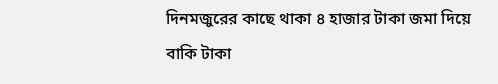দিনমজুরের কাছে থাকা ৪ হাজার টাকা জমা দিয়ে বাকি টাকা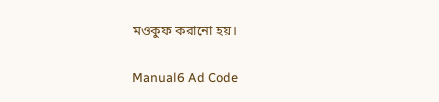মওকুফ করানো হয়।

Manual6 Ad Code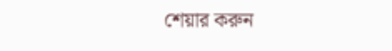শেয়ার করুন